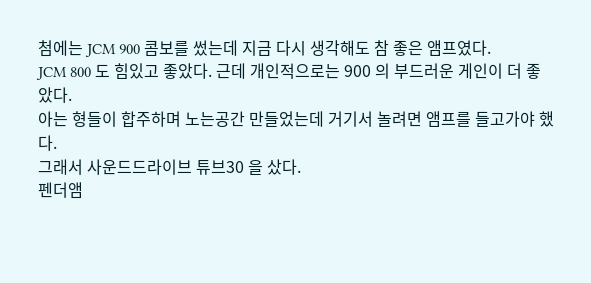첨에는 JCM 900 콤보를 썼는데 지금 다시 생각해도 참 좋은 앰프였다.
JCM 800 도 힘있고 좋았다. 근데 개인적으로는 900 의 부드러운 게인이 더 좋았다.
아는 형들이 합주하며 노는공간 만들었는데 거기서 놀려면 앰프를 들고가야 했다.
그래서 사운드드라이브 튜브30 을 샀다.
펜더앰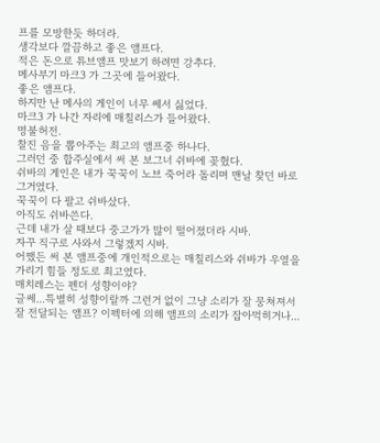프를 모방한듯 하더라.
생각보다 깔끔하고 좋은 앰프다.
적은 돈으로 튜브앰프 맛보기 하려면 강추다.
메사부기 마크3 가 그곳에 들어왔다.
좋은 앰프다.
하지만 난 메사의 게인이 너무 쎄서 싫었다.
마크3 가 나간 자리에 매칠리스가 들어왔다.
명불허전.
찰진 음을 뽑아주는 최고의 앰프중 하나다.
그러던 중 합주실에서 써 본 보그너 쉬바에 꽂혔다.
쉬바의 게인은 내가 꾹꾹이 노브 죽어라 돌리며 맨날 찾던 바로 그거였다.
꾹꾹이 다 팔고 쉬바샀다.
아직도 쉬바쓴다.
근데 내가 살 때보다 중고가가 많이 떨어졌더라 시바.
자꾸 직구로 사와서 그렇겠지 시바.
어쨌든 써 본 앰프중에 개인적으로는 매칠리스와 쉬바가 우열을 가리기 힘들 정도로 최고였다.
매치레스는 펜더 성향이야?
글쎄...특별히 성향이랄까 그런거 없이 그냥 소리가 잘 뭉쳐져서 잘 전달되는 앰프? 이펙터에 의해 앰프의 소리가 잡아먹히거나...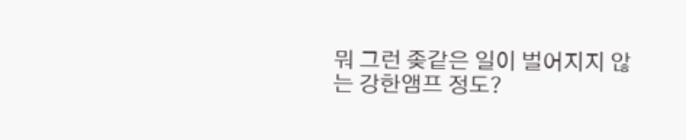뭐 그런 좆같은 일이 벌어지지 않는 강한앰프 정도?